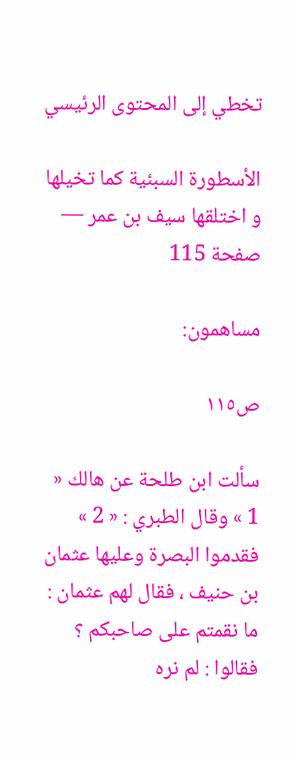تخطي إلى المحتوى الرئيسي

الأسطورة السبئية كما تخيلها و اختلقها سيف بن عمر — صفحة 115

مساهمون:

ص١١٥

سألت ابن طلحة عن هالك « 1 » وقال الطبري : « 2 » فقدموا البصرة وعليها عثمان بن حنيف ، فقال لهم عثمان : ما نقمتم على صاحبكم ؟ فقالوا : لم نره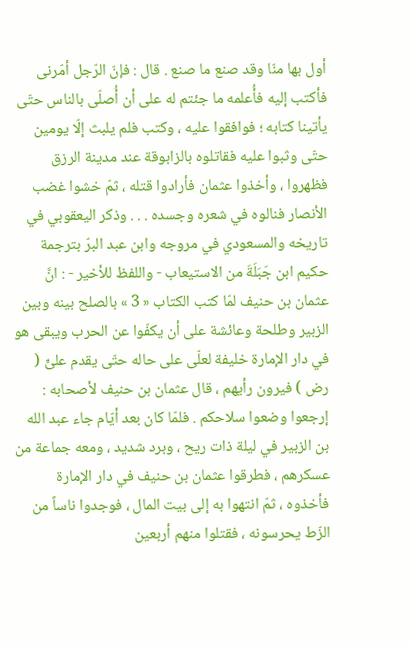أول بها منّا وقد صنع ما صنع . قال : فإنّ الرّجل أمّرنى فأكتب إليه فأُعلمه ما جئتم له على أن أُصلّى بالناس حتّى يأتينا كتابه ؛ فوافقوا عليه ، وكتب فلم يلبث إلّا يومين حتّى وثبوا عليه فقاتلوه بالزابوقة عند مدينة الرزق فظهروا ، وأخذوا عثمان فأرادوا قتله ، ثمّ خشوا غضب الأنصار فنالوه في شعره وجسده . . . وذكر اليعقوبي في تاريخه والمسعودي في مروجه وابن عبد البرّ بترجمة حكيم ابن جَبَلَةَ من الاستيعاب - واللفظ للأخير - : انَّ عثمان بن حنيف لمّا كتب الكتاب « 3 » بالصلح بينه وبين الزبير وطلحة وعائشة على أن يكفّوا عن الحرب ويبقى هو في دار الإمارة خليفة لعلّى على حاله حتّى يقدم علىٍّ ( رض ) فيرون رأيهم ، قال عثمان بن حنيف لأصحابه : إرجعوا وضعوا سلاحكم . فلمّا كان بعد أيّام جاء عبد الله بن الزبير في ليلة ذات ريح ، وبرد شديد ، ومعه جماعة من عسكرهم ، فطرقوا عثمان بن حنيف في دار الإمارة فأخذوه ، ثمّ انتهوا به إلى بيت المال ، فوجدوا ناساً من الزّط يحرسونه ، فقتلوا منهم أربعين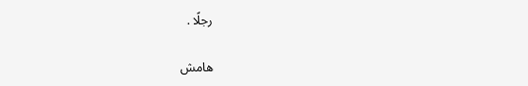رجلًا .

هامش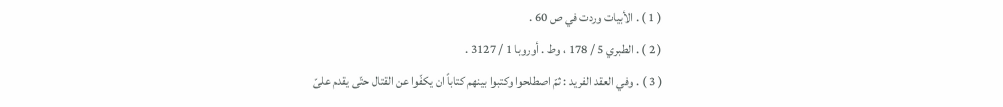( 1 ) . الأبيات وردت في ص 60 .
( 2 ) . الطبري 5 / 178 ، وط . أوروبا 1 / 3127 .
( 3 ) . وفي العقد الفريد : ثمّ اصطلحوا وكتبوا بينهم كتاباً ان يكفّوا عن القتال حتّى يقدم علىّ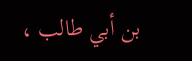بن أبي طالب ،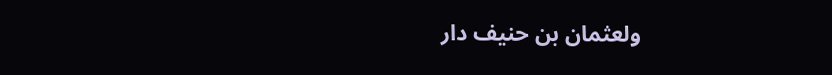ولعثمان بن حنيف دار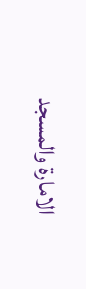الامارة والمسجد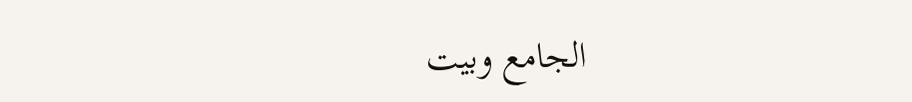الجامع وبيت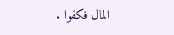المال فكفوا .